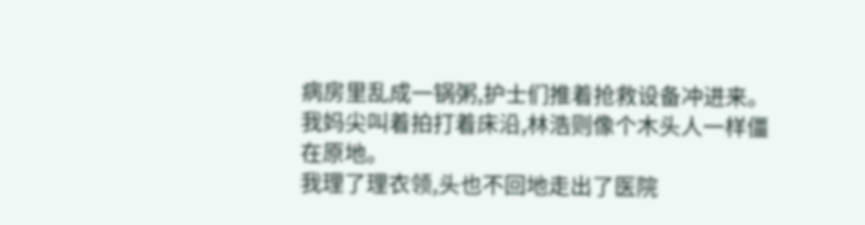病房里乱成一锅粥,护士们推着抢救设备冲进来。
我妈尖叫着拍打着床沿,林浩则像个木头人一样僵在原地。
我理了理衣领,头也不回地走出了医院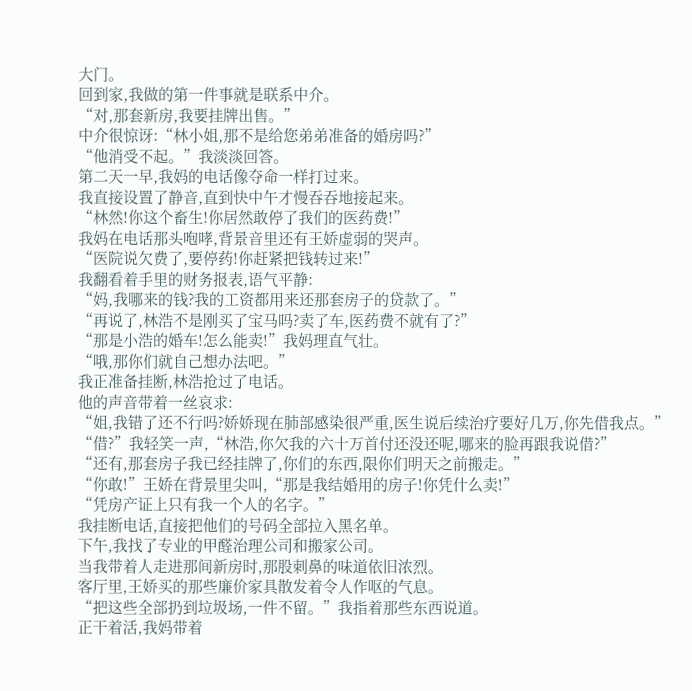大门。
回到家,我做的第一件事就是联系中介。
“对,那套新房,我要挂牌出售。”
中介很惊讶:“林小姐,那不是给您弟弟准备的婚房吗?”
“他消受不起。”我淡淡回答。
第二天一早,我妈的电话像夺命一样打过来。
我直接设置了静音,直到快中午才慢吞吞地接起来。
“林然!你这个畜生!你居然敢停了我们的医药费!”
我妈在电话那头咆哮,背景音里还有王娇虚弱的哭声。
“医院说欠费了,要停药!你赶紧把钱转过来!”
我翻看着手里的财务报表,语气平静:
“妈,我哪来的钱?我的工资都用来还那套房子的贷款了。”
“再说了,林浩不是刚买了宝马吗?卖了车,医药费不就有了?”
“那是小浩的婚车!怎么能卖!”我妈理直气壮。
“哦,那你们就自己想办法吧。”
我正准备挂断,林浩抢过了电话。
他的声音带着一丝哀求:
“姐,我错了还不行吗?娇娇现在肺部感染很严重,医生说后续治疗要好几万,你先借我点。”
“借?”我轻笑一声,“林浩,你欠我的六十万首付还没还呢,哪来的脸再跟我说借?”
“还有,那套房子我已经挂牌了,你们的东西,限你们明天之前搬走。”
“你敢!”王娇在背景里尖叫,“那是我结婚用的房子!你凭什么卖!”
“凭房产证上只有我一个人的名字。”
我挂断电话,直接把他们的号码全部拉入黑名单。
下午,我找了专业的甲醛治理公司和搬家公司。
当我带着人走进那间新房时,那股刺鼻的味道依旧浓烈。
客厅里,王娇买的那些廉价家具散发着令人作呕的气息。
“把这些全部扔到垃圾场,一件不留。”我指着那些东西说道。
正干着活,我妈带着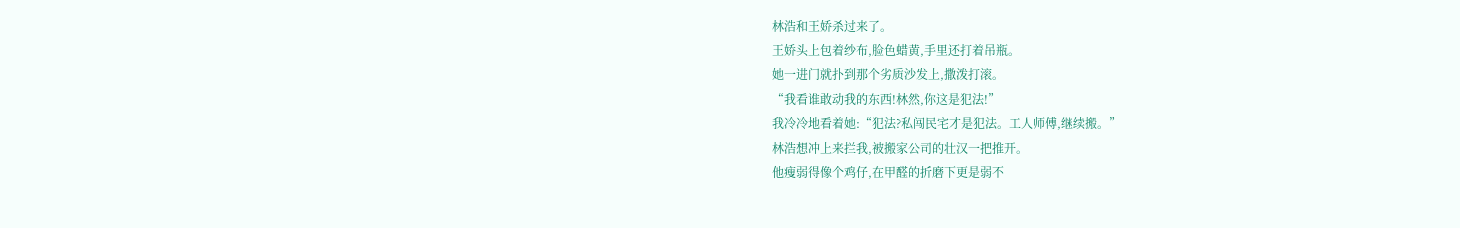林浩和王娇杀过来了。
王娇头上包着纱布,脸色蜡黄,手里还打着吊瓶。
她一进门就扑到那个劣质沙发上,撒泼打滚。
“我看谁敢动我的东西!林然,你这是犯法!”
我冷冷地看着她:“犯法?私闯民宅才是犯法。工人师傅,继续搬。”
林浩想冲上来拦我,被搬家公司的壮汉一把推开。
他瘦弱得像个鸡仔,在甲醛的折磨下更是弱不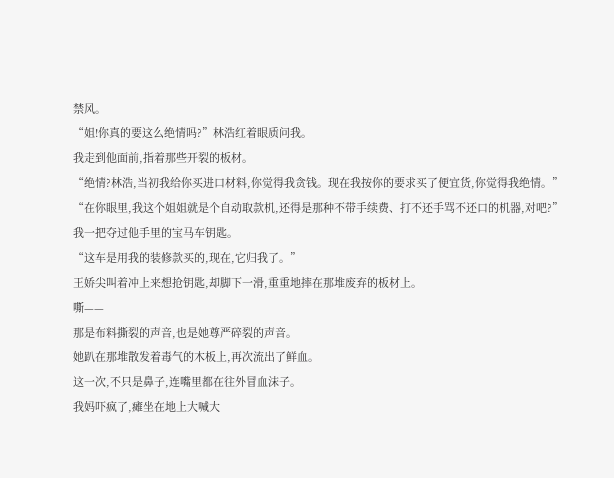禁风。
“姐!你真的要这么绝情吗?”林浩红着眼质问我。
我走到他面前,指着那些开裂的板材。
“绝情?林浩,当初我给你买进口材料,你觉得我贪钱。现在我按你的要求买了便宜货,你觉得我绝情。”
“在你眼里,我这个姐姐就是个自动取款机,还得是那种不带手续费、打不还手骂不还口的机器,对吧?”
我一把夺过他手里的宝马车钥匙。
“这车是用我的装修款买的,现在,它归我了。”
王娇尖叫着冲上来想抢钥匙,却脚下一滑,重重地摔在那堆废弃的板材上。
嘶——
那是布料撕裂的声音,也是她尊严碎裂的声音。
她趴在那堆散发着毒气的木板上,再次流出了鲜血。
这一次,不只是鼻子,连嘴里都在往外冒血沫子。
我妈吓疯了,瘫坐在地上大喊大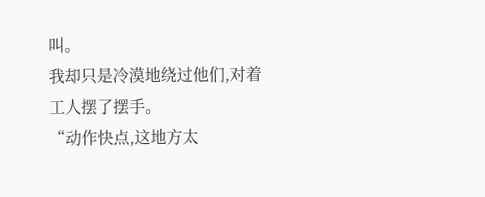叫。
我却只是冷漠地绕过他们,对着工人摆了摆手。
“动作快点,这地方太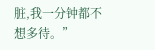脏,我一分钟都不想多待。”